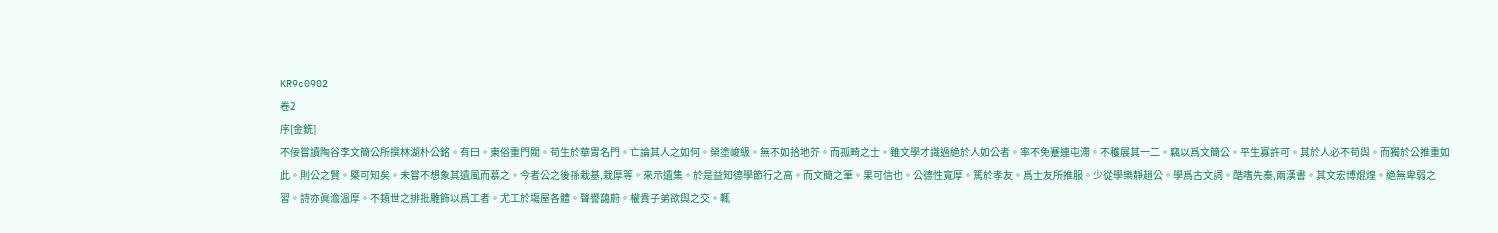KR9c0902
卷2
序[金銑]
不佞嘗讀陶谷李文簡公所撰林湖朴公銘。有曰。東俗重門閥。苟生於華胄名門。亡論其人之如何。榮塗峻級。無不如拾地芥。而孤畸之士。雖文學才識過絶於人如公者。率不免蹇連屯滯。不穫展其一二。竊以爲文簡公。平生寡許可。其於人必不苟與。而獨於公推重如此。則公之賢。槩可知矣。未嘗不想象其遺風而慕之。今者公之後孫栽基,栽厚等。來示遺集。於是益知德學節行之高。而文簡之筆。果可信也。公德性寬厚。篤於孝友。爲士友所推服。少從學樂靜趙公。學爲古文詞。酷嗜先秦,兩漢書。其文宏博焜煌。絶無卑弱之習。詩亦眞澹溫厚。不類世之排批雕飾以爲工者。尤工於塲屋各體。聲譽藹蔚。權貴子弟欲與之交。輒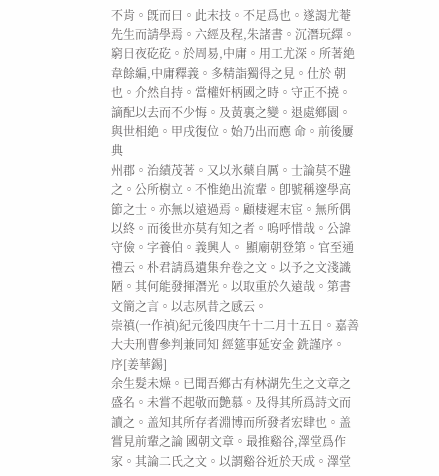不肯。旣而曰。此末技。不足爲也。遂謁尤菴先生而請學焉。六經及程,朱諸書。沉潛玩繹。窮日夜矻矻。於周易,中庸。用工尤深。所著絶韋餘編,中庸釋義。多精詣獨得之見。仕於 朝也。介然自持。當權奸柄國之時。守正不撓。謫配以去而不少悔。及黃裏之變。退處鄕園。與世相絶。甲戌復位。始乃出而應 命。前後屢典
州郡。治績茂著。又以氷蘗自厲。士論莫不韙之。公所樹立。不惟絶出流輩。卽號稱邃學高節之士。亦無以遠過焉。顧棲遲末宦。無所偶以終。而後世亦莫有知之者。嗚呼惜哉。公諱守儉。字養伯。義興人。 顯廟朝登第。官至通禮云。朴君請爲遺集弁卷之文。以予之文淺識陋。其何能發揮潛光。以取重於久遠哉。第書文簡之言。以志夙昔之感云。
崇禛(一作禎)紀元後四庚午十二月十五日。嘉善大夫刑曹參判兼同知 經筵事延安金 銑謹序。
序[姜華錫]
余生髮未燥。已聞吾鄕古有林湖先生之文章之盛名。未嘗不起敬而艶慕。及得其所爲詩文而讀之。盖知其所存者淵博而所發者宏肆也。盖嘗見前輩之論 國朝文章。最推谿谷,澤堂爲作家。其論二氏之文。以謂谿谷近於天成。澤堂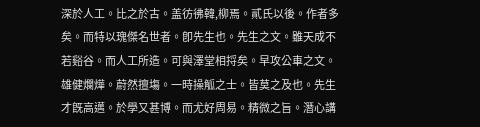深於人工。比之於古。盖彷彿韓,柳焉。貳氏以後。作者多矣。而特以瑰傑名世者。卽先生也。先生之文。雖天成不若谿谷。而人工所造。可與澤堂相捋矣。早攻公車之文。雄健爛燁。蔚然擅塲。一時操觚之士。皆莫之及也。先生才旣高邁。於學又甚博。而尤好周易。精微之旨。潛心講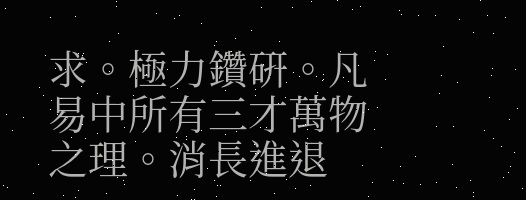求。極力鑽硏。凡易中所有三才萬物之理。消長進退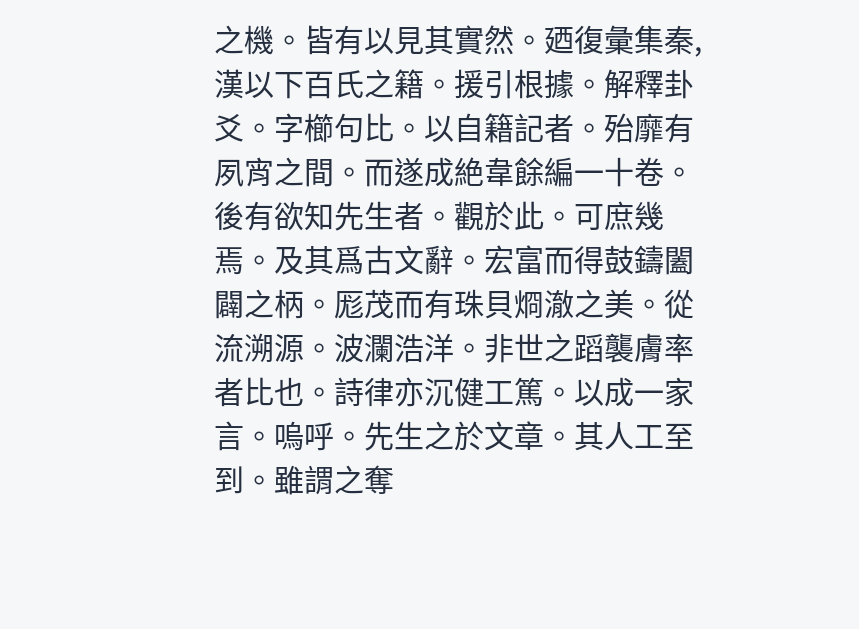之機。皆有以見其實然。廼復彙集秦,漢以下百氏之籍。援引根據。解釋卦爻。字櫛句比。以自籍記者。殆靡有夙宵之間。而遂成絶韋餘編一十卷。後有欲知先生者。觀於此。可庶幾焉。及其爲古文辭。宏富而得鼓鑄闔闢之柄。厖茂而有珠貝烱澈之美。從流溯源。波瀾浩洋。非世之蹈襲膚率者比也。詩律亦沉健工篤。以成一家言。嗚呼。先生之於文章。其人工至到。雖謂之奪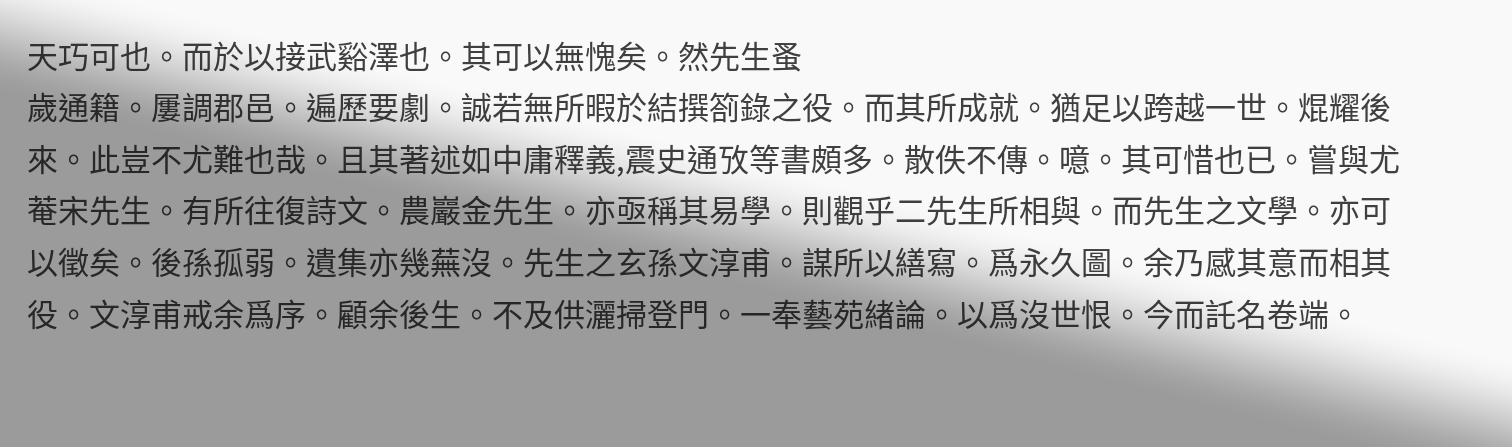天巧可也。而於以接武谿澤也。其可以無愧矣。然先生蚤
歲通籍。屢調郡邑。遍歷要劇。誠若無所暇於結撰箚錄之役。而其所成就。猶足以跨越一世。焜耀後來。此豈不尤難也哉。且其著述如中庸釋義,震史通攷等書頗多。散佚不傳。噫。其可惜也已。嘗與尤菴宋先生。有所往復詩文。農巖金先生。亦亟稱其易學。則觀乎二先生所相與。而先生之文學。亦可以徵矣。後孫孤弱。遺集亦幾蕪沒。先生之玄孫文淳甫。謀所以繕寫。爲永久圖。余乃感其意而相其役。文淳甫戒余爲序。顧余後生。不及供灑掃登門。一奉藝苑緖論。以爲沒世恨。今而託名卷端。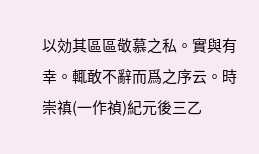以効其區區敬慕之私。實與有幸。輒敢不辭而爲之序云。時 崇禛(一作禎)紀元後三乙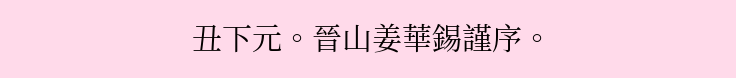丑下元。晉山姜華錫謹序。